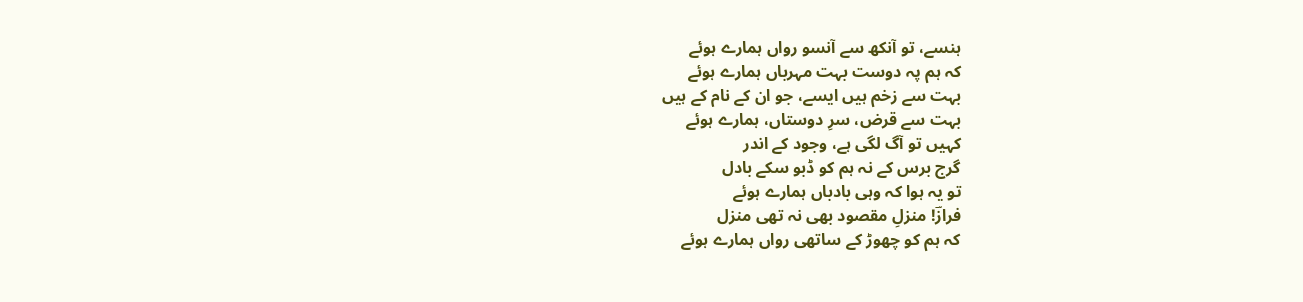ہنسے، تو آنکھ سے آنسو رواں ہمارے ہوئے
کہ ہم پہ دوست بہت مہرباں ہمارے ہوئے
بہت سے زخم ہیں ایسے، جو ان کے نام کے ہیں
بہت سے قرض، سرِ دوستاں، ہمارے ہوئے
کہیں تو آگ لگی ہے، وجود کے اندر
گرج برس کے نہ ہم کو ڈبو سکے بادل
تو یہ ہوا کہ وہی بادباں ہمارے ہوئے
فرازؔ! منزلِ مقصود بھی نہ تھی منزل
کہ ہم کو چھوڑ کے ساتھی رواں ہمارے ہوئے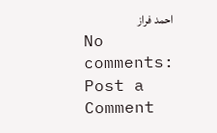احمد فراز
No comments:
Post a Comment